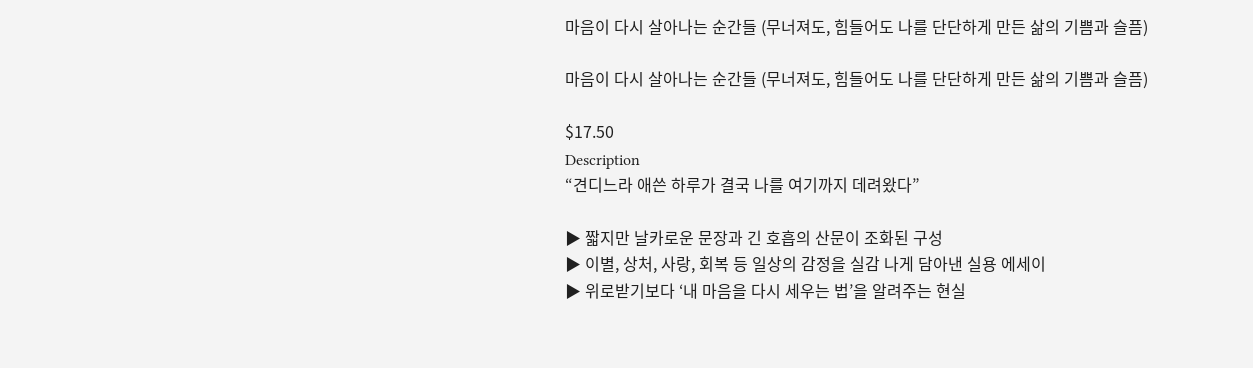마음이 다시 살아나는 순간들 (무너져도, 힘들어도 나를 단단하게 만든 삶의 기쁨과 슬픔)

마음이 다시 살아나는 순간들 (무너져도, 힘들어도 나를 단단하게 만든 삶의 기쁨과 슬픔)

$17.50
Description
“견디느라 애쓴 하루가 결국 나를 여기까지 데려왔다”

▶ 짧지만 날카로운 문장과 긴 호흡의 산문이 조화된 구성
▶ 이별, 상처, 사랑, 회복 등 일상의 감정을 실감 나게 담아낸 실용 에세이
▶ 위로받기보다 ‘내 마음을 다시 세우는 법’을 알려주는 현실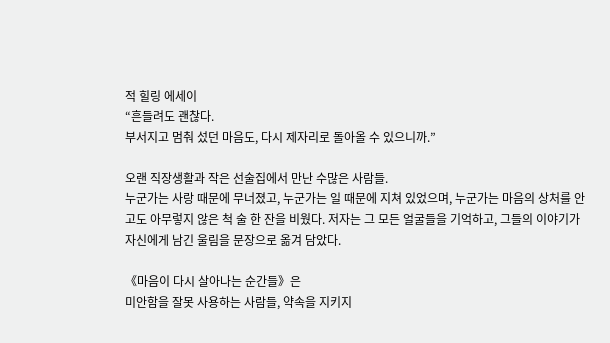적 힐링 에세이
“흔들려도 괜찮다.
부서지고 멈춰 섰던 마음도, 다시 제자리로 돌아올 수 있으니까.”

오랜 직장생활과 작은 선술집에서 만난 수많은 사람들.
누군가는 사랑 때문에 무너졌고, 누군가는 일 때문에 지쳐 있었으며, 누군가는 마음의 상처를 안고도 아무렇지 않은 척 술 한 잔을 비웠다. 저자는 그 모든 얼굴들을 기억하고, 그들의 이야기가 자신에게 남긴 울림을 문장으로 옮겨 담았다.

《마음이 다시 살아나는 순간들》은
미안함을 잘못 사용하는 사람들, 약속을 지키지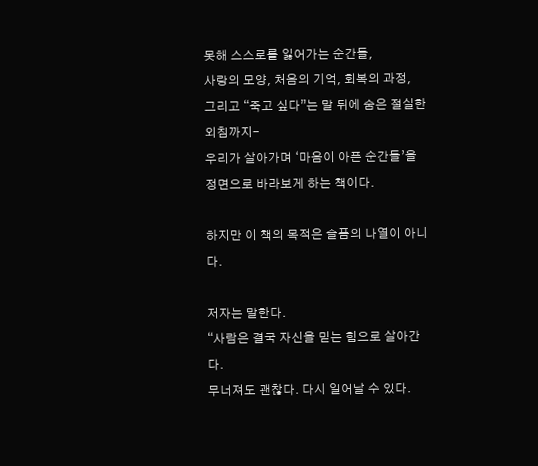못해 스스로를 잃어가는 순간들,
사랑의 모양, 처음의 기억, 회복의 과정,
그리고 “죽고 싶다”는 말 뒤에 숨은 절실한 외침까지-
우리가 살아가며 ‘마음이 아픈 순간들’을 정면으로 바라보게 하는 책이다.

하지만 이 책의 목적은 슬픔의 나열이 아니다.

저자는 말한다.
“사람은 결국 자신을 믿는 힘으로 살아간다.
무너져도 괜찮다. 다시 일어날 수 있다.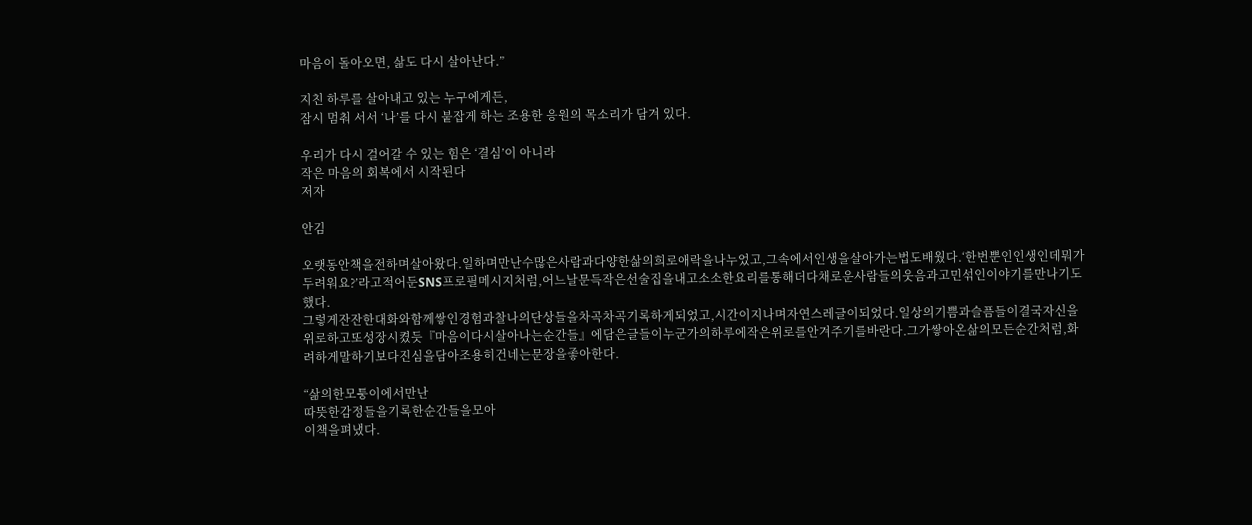마음이 돌아오면, 삶도 다시 살아난다.”

지친 하루를 살아내고 있는 누구에게든,
잠시 멈춰 서서 ‘나’를 다시 붙잡게 하는 조용한 응원의 목소리가 담겨 있다.

우리가 다시 걸어갈 수 있는 힘은 ‘결심’이 아니라
작은 마음의 회복에서 시작된다
저자

안김

오랫동안책을전하며살아왔다.일하며만난수많은사람과다양한삶의희로애락을나누었고,그속에서인생을살아가는법도배웠다.‘한번뿐인인생인데뭐가두려워요?’라고적어둔SNS프로필메시지처럼,어느날문득작은선술집을내고소소한요리를통해더다채로운사람들의웃음과고민섞인이야기를만나기도했다.
그렇게잔잔한대화와함께쌓인경험과찰나의단상들을차곡차곡기록하게되었고,시간이지나며자연스레글이되었다.일상의기쁨과슬픔들이결국자신을위로하고또성장시켰듯『마음이다시살아나는순간들』에담은글들이누군가의하루에작은위로를안겨주기를바란다.그가쌓아온삶의모든순간처럼,화려하게말하기보다진심을담아조용히건네는문장을좋아한다.

“삶의한모퉁이에서만난
따뜻한감정들을기록한순간들을모아
이책을펴냈다.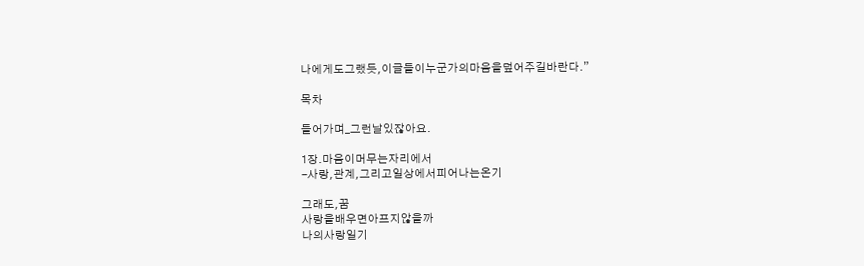나에게도그랬듯,이글들이누군가의마음을덮어주길바란다.”

목차

들어가며_그런날있잖아요.

1장.마음이머무는자리에서
-사랑,관계,그리고일상에서피어나는온기

그래도,꿈
사랑을배우면아프지않을까
나의사랑일기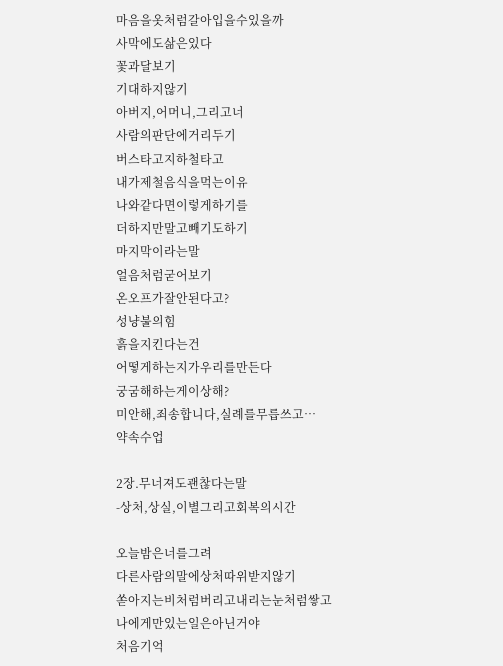마음을옷처럼갈아입을수있을까
사막에도삶은있다
꽃과달보기
기대하지않기
아버지,어머니,그리고너
사람의판단에거리두기
버스타고지하철타고
내가제철음식을먹는이유
나와같다면이렇게하기를
더하지만말고빼기도하기
마지막이라는말
얼음처럼굳어보기
온오프가잘안된다고?
성냥불의힘
흙을지킨다는건
어떻게하는지가우리를만든다
궁굼해하는게이상해?
미안해,죄송합니다,실례를무릅쓰고…
약속수업

2장.무너져도괜찮다는말
-상처,상실,이별그리고회복의시간

오늘밤은너를그려
다른사람의말에상처따위받지않기
쏟아지는비처럼버리고내리는눈처럼쌓고
나에게만있는일은아닌거야
처음기억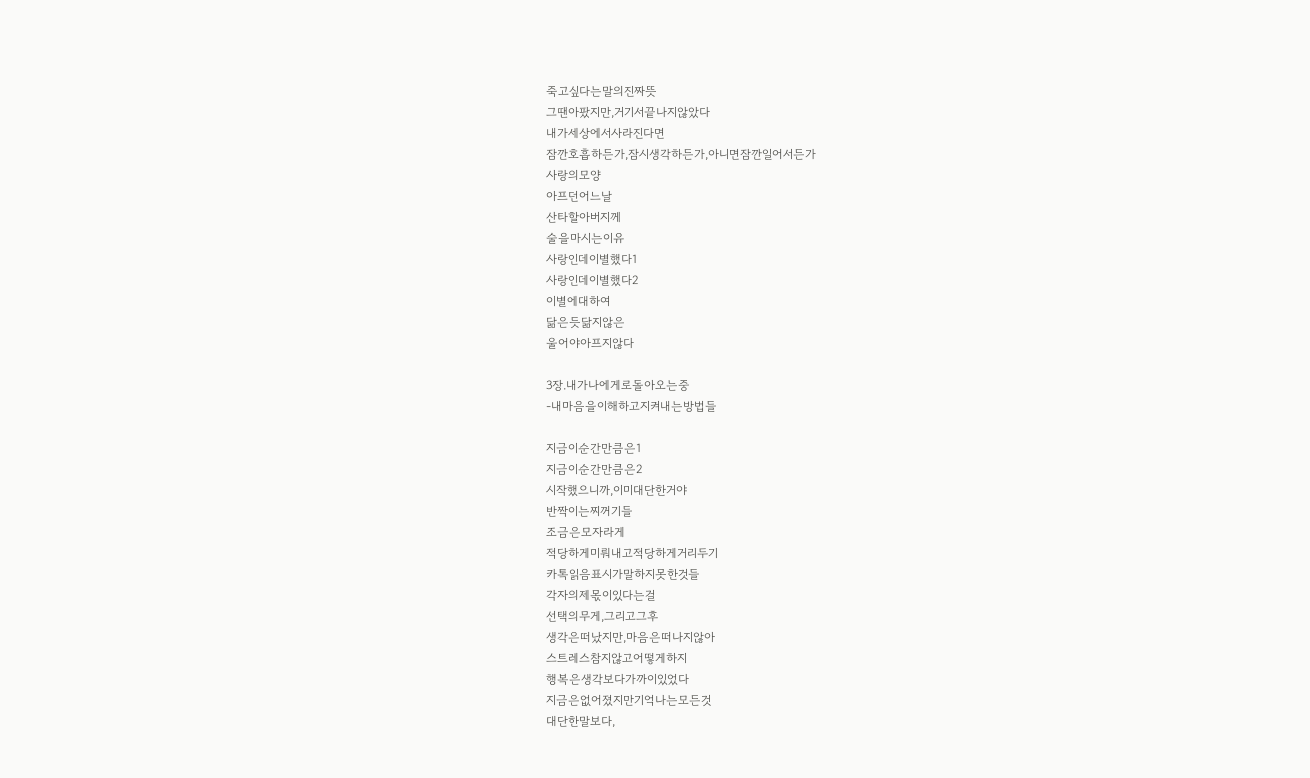죽고싶다는말의진짜뜻
그땐아팠지만,거기서끝나지않았다
내가세상에서사라진다면
잠깐호흡하든가,잠시생각하든가,아니면잠깐일어서든가
사랑의모양
아프던어느날
산타할아버지께
술을마시는이유
사랑인데이별했다1
사랑인데이별했다2
이별에대하여
닮은듯닮지않은
울어야아프지않다

3장.내가나에게로돌아오는중
-내마음을이해하고지켜내는방법들

지금이순간만큼은1
지금이순간만큼은2
시작했으니까,이미대단한거야
반짝이는찌꺼기들
조금은모자라게
적당하게미뤄내고적당하게거리두기
카톡읽음표시가말하지못한것들
각자의제몫이있다는걸
선택의무게,그리고그후
생각은떠났지만,마음은떠나지않아
스트레스참지않고어떻게하지
행복은생각보다가까이있었다
지금은없어졌지만기억나는모든것
대단한말보다,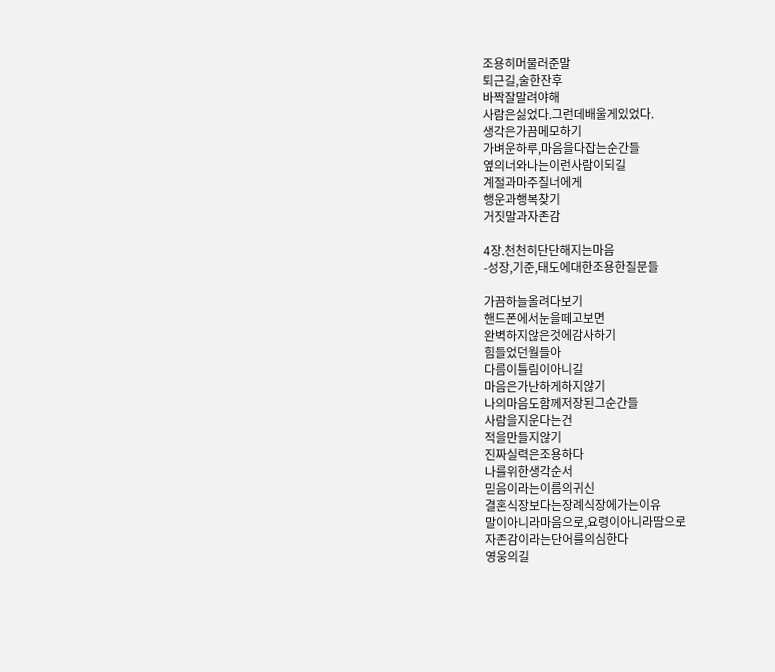조용히머물러준말
퇴근길,술한잔후
바짝잘말려야해
사람은싫었다.그런데배울게있었다.
생각은가끔메모하기
가벼운하루,마음을다잡는순간들
옆의너와나는이런사람이되길
계절과마주칠너에게
행운과행복찾기
거짓말과자존감

4장.천천히단단해지는마음
-성장,기준,태도에대한조용한질문들

가끔하늘올려다보기
핸드폰에서눈을떼고보면
완벽하지않은것에감사하기
힘들었던월들아
다름이틀림이아니길
마음은가난하게하지않기
나의마음도함께저장된그순간들
사람을지운다는건
적을만들지않기
진짜실력은조용하다
나를위한생각순서
믿음이라는이름의귀신
결혼식장보다는장례식장에가는이유
말이아니라마음으로,요령이아니라땀으로
자존감이라는단어를의심한다
영웅의길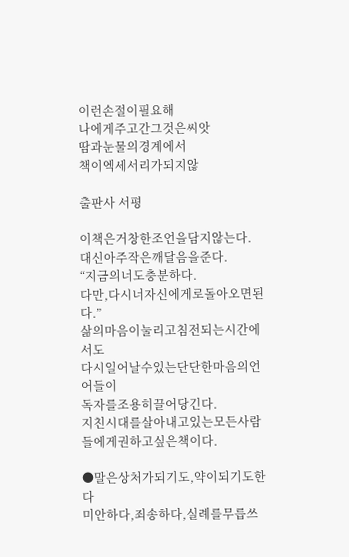이런손절이필요해
나에게주고간그것은씨앗
땀과눈물의경계에서
책이엑세서리가되지않

출판사 서평

이책은거창한조언을담지않는다.
대신아주작은깨달음을준다.
“지금의너도충분하다.
다만,다시너자신에게로돌아오면된다.”
삶의마음이눌리고침전되는시간에서도
다시일어날수있는단단한마음의언어들이
독자를조용히끌어당긴다.
지친시대를살아내고있는모든사람들에게권하고싶은책이다.

●말은상처가되기도,약이되기도한다
미안하다,죄송하다,실례를무릅쓰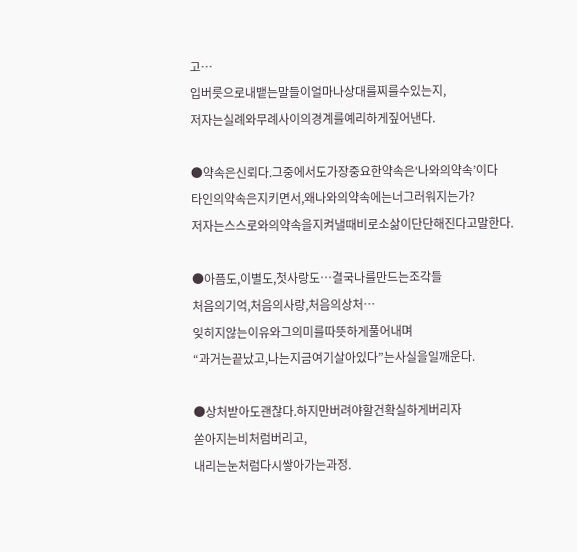고…
입버릇으로내뱉는말들이얼마나상대를찌를수있는지,
저자는실례와무례사이의경계를예리하게짚어낸다.

●약속은신뢰다.그중에서도가장중요한약속은‘나와의약속’이다
타인의약속은지키면서,왜나와의약속에는너그러워지는가?
저자는스스로와의약속을지켜낼때비로소삶이단단해진다고말한다.

●아픔도,이별도,첫사랑도…결국나를만드는조각들
처음의기억,처음의사랑,처음의상처…
잊히지않는이유와그의미를따뜻하게풀어내며
“과거는끝났고,나는지금여기살아있다”는사실을일깨운다.

●상처받아도괜찮다.하지만버려야할건확실하게버리자
쏟아지는비처럼버리고,
내리는눈처럼다시쌓아가는과정.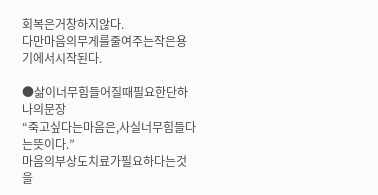회복은거창하지않다.
다만마음의무게를줄여주는작은용기에서시작된다.

●삶이너무힘들어질때필요한단하나의문장
“죽고싶다는마음은,사실너무힘들다는뜻이다.”
마음의부상도치료가필요하다는것을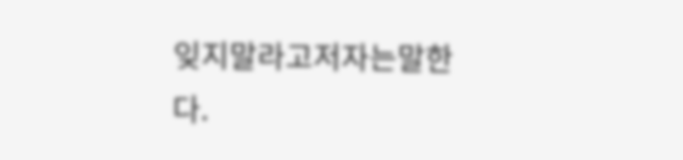잊지말라고저자는말한다.